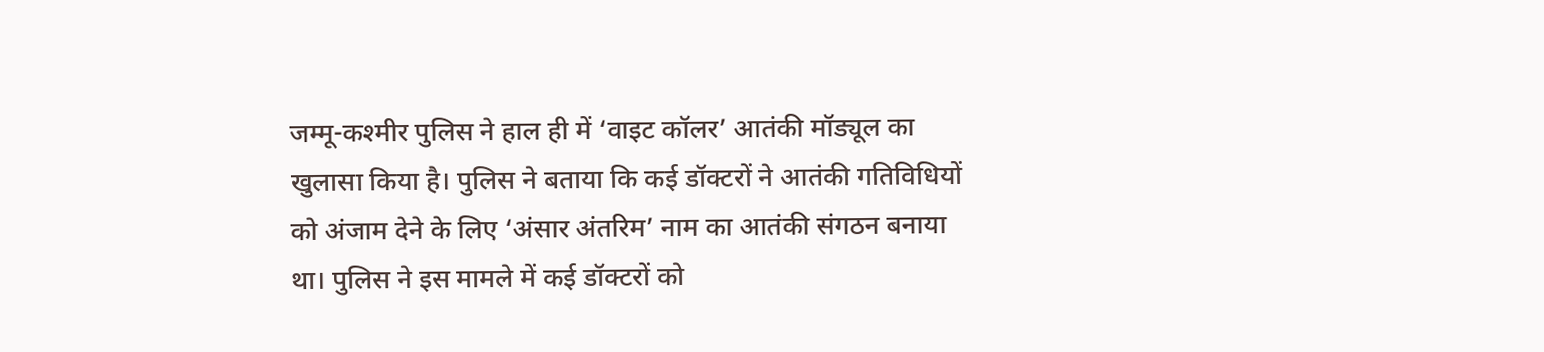जम्मू-कश्मीर पुलिस ने हाल ही में ‘वाइट कॉलर’ आतंकी मॉड्यूल का खुलासा किया है। पुलिस ने बताया कि कई डॉक्टरों ने आतंकी गतिविधियों को अंजाम देने के लिए ‘अंसार अंतरिम’ नाम का आतंकी संगठन बनाया था। पुलिस ने इस मामले में कई डॉक्टरों को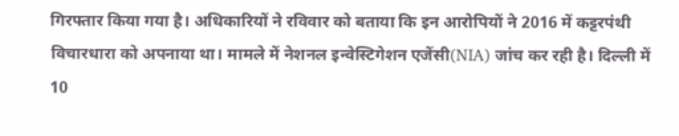गिरफ्तार किया गया है। अधिकारियों ने रविवार को बताया कि इन आरोपियों ने 2016 में कट्टरपंथी विचारधारा को अपनाया था। मामले में नेशनल इन्वेस्टिगेशन एजेंसी(NIA) जांच कर रही है। दिल्ली में 10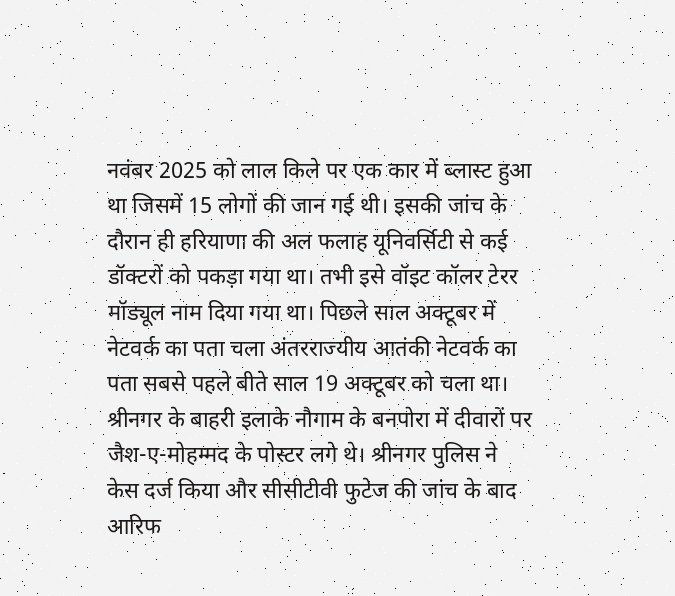नवंबर 2025 को लाल किले पर एक कार में ब्लास्ट हुआ था जिसमें 15 लोगों की जान गई थी। इसकी जांच के दौरान ही हरियाणा की अल फलाह यूनिवर्सिटी से कई डॉक्टरों को पकड़ा गया था। तभी इसे वॉइट कॉलर टेरर मॉड्यूल नाम दिया गया था। पिछले साल अक्टूबर में नेटवर्क का पता चला अंतरराज्यीय आतंकी नेटवर्क का पता सबसे पहले बीते साल 19 अक्टूबर को चला था। श्रीनगर के बाहरी इलाके नौगाम के बनपोरा में दीवारों पर जैश-ए-मोहम्मद के पोस्टर लगे थे। श्रीनगर पुलिस ने केस दर्ज किया और सीसीटीवी फुटेज की जांच के बाद आरिफ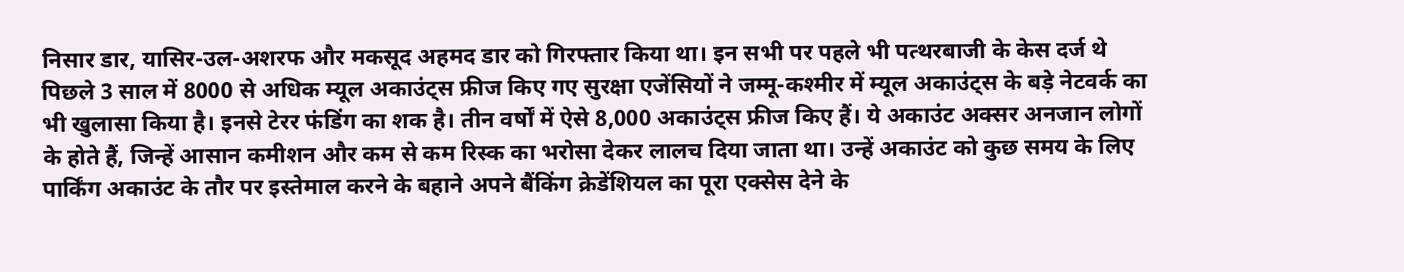निसार डार, यासिर-उल-अशरफ और मकसूद अहमद डार को गिरफ्तार किया था। इन सभी पर पहले भी पत्थरबाजी के केस दर्ज थे पिछले 3 साल में 8000 से अधिक म्यूल अकाउंट्स फ्रीज किए गए सुरक्षा एजेंसियों ने जम्मू-कश्मीर में म्यूल अकाउंट्स के बड़े नेटवर्क का भी खुलासा किया है। इनसे टेरर फंडिंग का शक है। तीन वर्षों में ऐसे 8,000 अकाउंट्स फ्रीज किए हैं। ये अकाउंट अक्सर अनजान लोगों के होते हैं, जिन्हें आसान कमीशन और कम से कम रिस्क का भरोसा देकर लालच दिया जाता था। उन्हें अकाउंट को कुछ समय के लिए पार्किंग अकाउंट के तौर पर इस्तेमाल करने के बहाने अपने बैंकिंग क्रेडेंशियल का पूरा एक्सेस देने के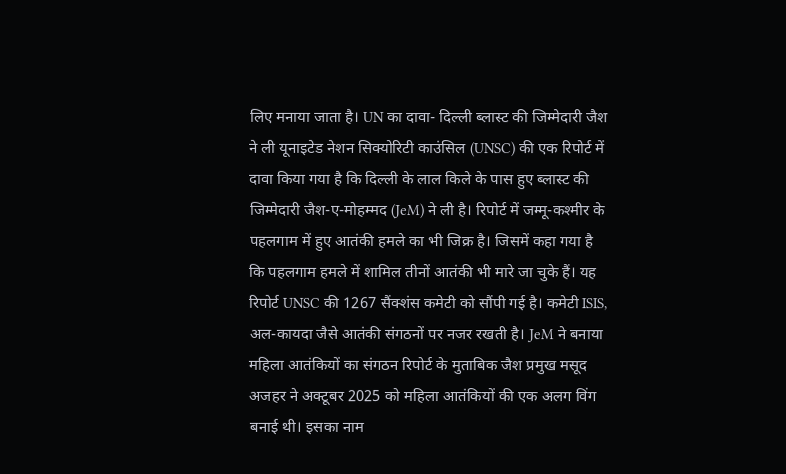लिए मनाया जाता है। UN का दावा- दिल्ली ब्लास्ट की जिम्मेदारी जैश ने ली यूनाइटेड नेशन सिक्योरिटी काउंसिल (UNSC) की एक रिपोर्ट में दावा किया गया है कि दिल्ली के लाल किले के पास हुए ब्लास्ट की जिम्मेदारी जैश-ए-मोहम्मद (JeM) ने ली है। रिपोर्ट में जम्मू-कश्मीर के पहलगाम में हुए आतंकी हमले का भी जिक्र है। जिसमें कहा गया है कि पहलगाम हमले में शामिल तीनों आतंकी भी मारे जा चुके हैं। यह रिपोर्ट UNSC की 1267 सैंक्शंस कमेटी को सौंपी गई है। कमेटी ISIS, अल-कायदा जैसे आतंकी संगठनों पर नजर रखती है। JeM ने बनाया महिला आतंकियों का संगठन रिपोर्ट के मुताबिक जैश प्रमुख मसूद अजहर ने अक्टूबर 2025 को महिला आतंकियों की एक अलग विंग बनाई थी। इसका नाम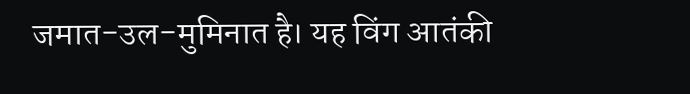जमात-उल-मुमिनात है। यह विंग आतंकी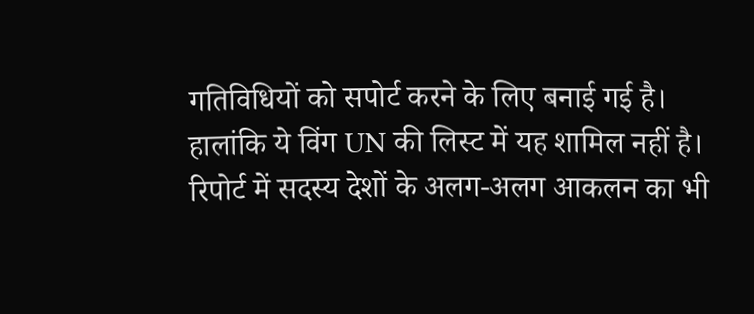गतिविधियों को सपोर्ट करने के लिए बनाई गई है। हालांकि ये विंग UN की लिस्ट में यह शामिल नहीं है। रिपोर्ट में सदस्य देशों के अलग-अलग आकलन का भी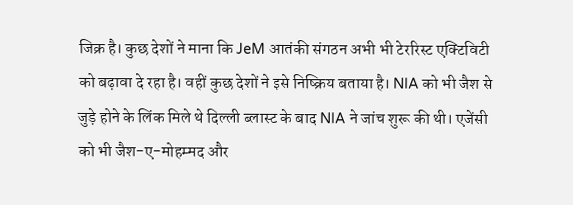जिक्र है। कुछ देशों ने माना कि JeM आतंकी संगठन अभी भी टेररिस्ट एक्टिविटी को बढ़ावा दे रहा है। वहीं कुछ देशों ने इसे निष्क्रिय बताया है। NIA को भी जैश से जुड़े होने के लिंक मिले थे दिल्ली ब्लास्ट के बाद NIA ने जांच शुरू की थी। एजेंसी को भी जैश-ए-मोहम्मद और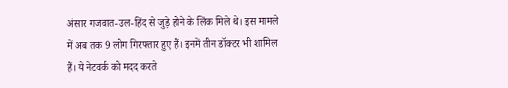अंसार गजवात-उल-हिंद से जुड़े होने के लिंक मिले थे। इस मामले में अब तक 9 लोग गिरफ्तार हुए हैं। इनमें तीन डॉक्टर भी शामिल हैं। ये नेटवर्क को मदद करते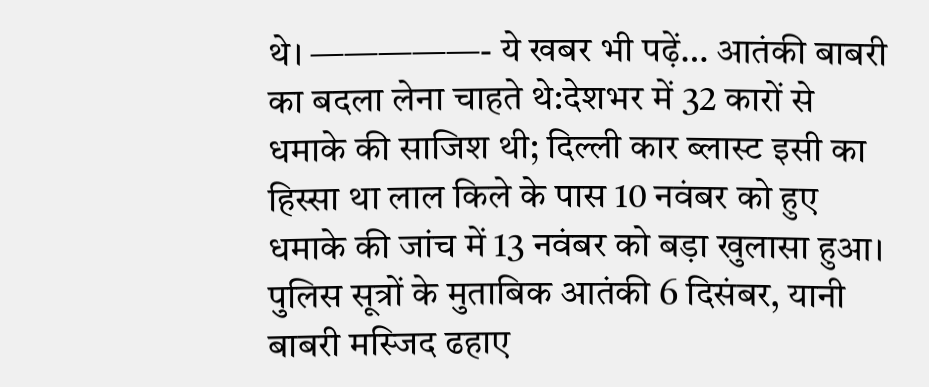थे। —————- ये खबर भी पढ़ें… आतंकी बाबरी का बदला लेना चाहते थे:देशभर में 32 कारों से धमाके की साजिश थी; दिल्ली कार ब्लास्ट इसी का हिस्सा था लाल किले के पास 10 नवंबर को हुए धमाके की जांच में 13 नवंबर को बड़ा खुलासा हुआ। पुलिस सूत्रों के मुताबिक आतंकी 6 दिसंबर, यानी बाबरी मस्जिद ढहाए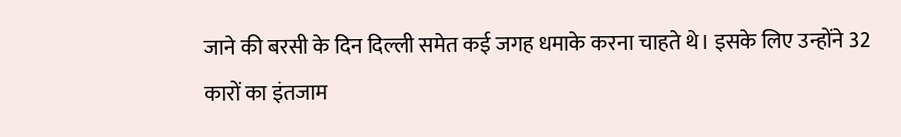जाने की बरसी के दिन दिल्ली समेत कई जगह धमाके करना चाहते थे। इसके लिए उन्होंने 32 कारों का इंतजाम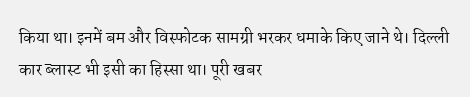किया था। इनमें बम और विस्फोटक सामग्री भरकर धमाके किए जाने थे। दिल्ली कार ब्लास्ट भी इसी का हिस्सा था। पूरी खबर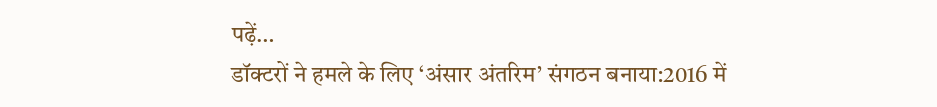पढ़ें…
डॉक्टरों ने हमले के लिए ‘अंसार अंतरिम’ संगठन बनाया:2016 में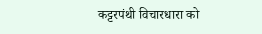कट्टरपंथी विचारधारा को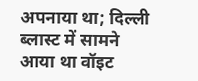अपनाया था; दिल्ली ब्लास्ट में सामने आया था वॉइट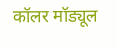कॉलर मॉड्यूल